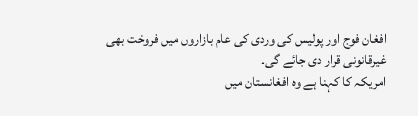افغان فوج اور پولیس کی وردی کی عام بازاروں میں فروخت بھی غیرقانونی قرار دی جائے گی۔
امریکہ کا کہنا ہے وہ افغانستان میں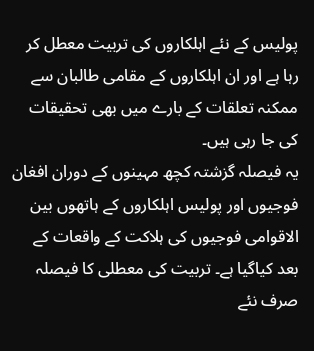پولیس کے نئے اہلکاروں کی تربیت معطل کر رہا ہے اور ان اہلکاروں کے مقامی طالبان سے ممکنہ تعلقات کے بارے میں بھی تحقیقات کی جا رہی ہیں۔
یہ فیصلہ گزشتہ کچھ مہینوں کے دوران افغان فوجیوں اور پولیس اہلکاروں کے ہاتھوں بین الاقوامی فوجیوں کی ہلاکت کے واقعات کے بعد کیاگیا ہے۔ تربیت کی معطلی کا فیصلہ صرف نئے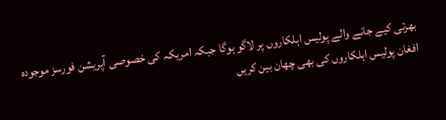بھرتی کیے جانے والے پولیس اہلکاروں پر لاگو ہوگا جبکہ امریکہ کی خصوصی آپریشن فورسز موجودہ افغان پولیس اہلکاروں کی بھی چھان بین کریں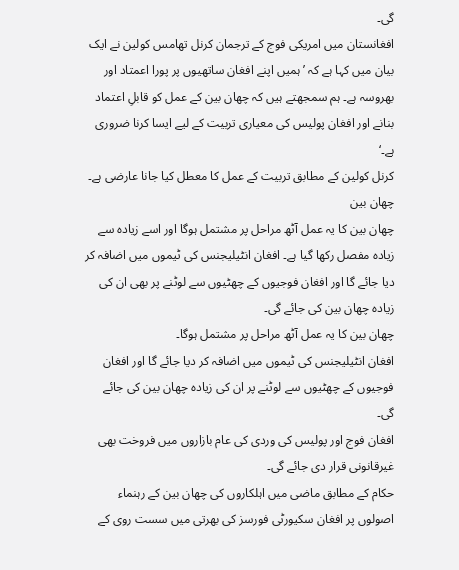گی۔
افغانستان میں امریکی فوج کے ترجمان کرنل تھامس کولین نے ایک بیان میں کہا ہے کہ ’ہمیں اپنے افغان ساتھیوں پر پورا اعمتاد اور بھروسہ ہے۔ ہم سمجھتے ہیں کہ چھان بین کے عمل کو قابلِ اعتماد بنانے اور افغان پولیس کی معیاری تربیت کے لیے ایسا کرنا ضروری ہے۔‘
کرنل کولین کے مطابق تربیت کے عمل کا معطل کیا جانا عارضی ہے۔
چھان بین
چھان بین کا یہ عمل آٹھ مراحل پر مشتمل ہوگا اور اسے زیادہ سے زیادہ مفصل رکھا گیا ہے۔ افغان انٹیلیجنس کی ٹیموں میں اضافہ کر دیا جائے گا اور افغان فوجیوں کے چھٹیوں سے لوٹنے پر بھی ان کی زیادہ چھان بین کی جائے گی۔
چھان بین کا یہ عمل آٹھ مراحل پر مشتمل ہوگا۔
افغان انٹیلیجنس کی ٹیموں میں اضافہ کر دیا جائے گا اور افغان فوجیوں کے چھٹیوں سے لوٹنے پر ان کی زیادہ چھان بین کی جائے گی۔
افغان فوج اور پولیس کی وردی کی عام بازاروں میں فروخت بھی غیرقانونی قرار دی جائے گی۔
حکام کے مطابق ماضی میں اہلکاروں کی چھان بین کے رہنماء اصولوں پر افغان سکیورٹی فورسز کی بھرتی میں سست روی کے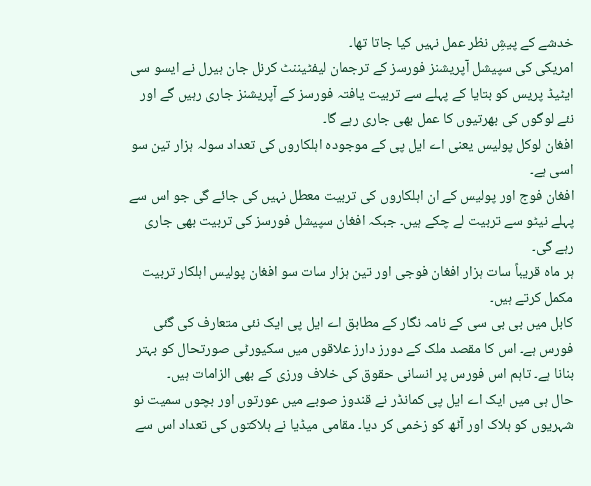خدشے کے پیشِ نظر عمل نہیں کیا جاتا تھا۔
امریکی کی سپیشل آپریشنز فورسز کے ترجمان لیفٹیننٹ کرنل جان ہیرل نے ایسو سی ایٹیڈ پریس کو بتایا کے پہلے سے تربیت یافتہ فورسز کے آپریشنز جاری رہیں گے اور نئے لوگوں کی بھرتیوں کا عمل بھی جاری رہے گا۔
افغان لوکل پولیس یعنی اے ایل پی کے موجودہ اہلکاروں کی تعداد سولہ ہزار تین سو اسی ہے۔
افغان فوج اور پولیس کے ان اہلکاروں کی تربیت معطل نہیں کی جائے گی جو اس سے پہلے نیٹو سے تربیت لے چکے ہیں۔ جبکہ افغان سپیشل فورسز کی تربیت بھی جاری رہے گی۔
ہر ماہ قریباً سات ہزار افغان فوجی اور تین ہزار سات سو افغان پولیس اہلکار تربیت مکمل کرتے ہیں۔
کابل میں بی بی سی کے نامہ نگار کے مطابق اے ایل پی ایک نئی متعارف کی گئی فورس ہے۔ اس کا مقصد ملک کے دورز دارز علاقوں میں سکیورٹی صورتحال کو بہتر بنانا ہے۔ تاہم اس فورس پر انسانی حقوق کی خلاف ورزی کے بھی الزامات ہیں۔
حال ہی میں ایک اے ایل پی کمانڈر نے قندوز صوبے میں عورتوں اور بچوں سمیت نو شہریوں کو ہلاک اور آٹھ کو زخمی کر دیا۔ مقامی میڈیا نے ہلاکتوں کی تعداد اس سے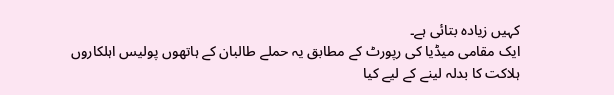کہیں زیادہ بتائی ہے۔
ایک مقامی میڈیا کی رپورٹ کے مطابق یہ حملے طالبان کے ہاتھوں پولیس اہلکاروں ہلاکت کا بدلہ لینے کے لیے کیا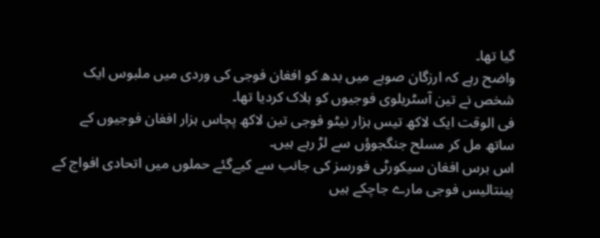گیا تھا۔
واضح رہے کہ ارزگان صوبے میں بدھ کو افغان فوجی کی وردی میں ملبوس ایک شخص نے تین آسٹریلوی فوجیوں کو ہلاک کردیا تھا۔
فی الوقت ایک لاکھ تیس ہزار نیٹو فوجی تین لاکھ پچاس ہزار افغان فوجیوں کے ساتھ مل کر مسلح جنگجوؤں سے لڑ رہے ہیں۔
اس برس افغان سیکورٹی فورسز کی جانب سے کیےگئے حملوں میں اتحادی افواج کے پینتالیس فوجی مارے جاچکے ہیں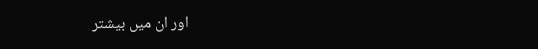اور ان میں بیشتر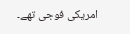امریکی فوجی تھے۔